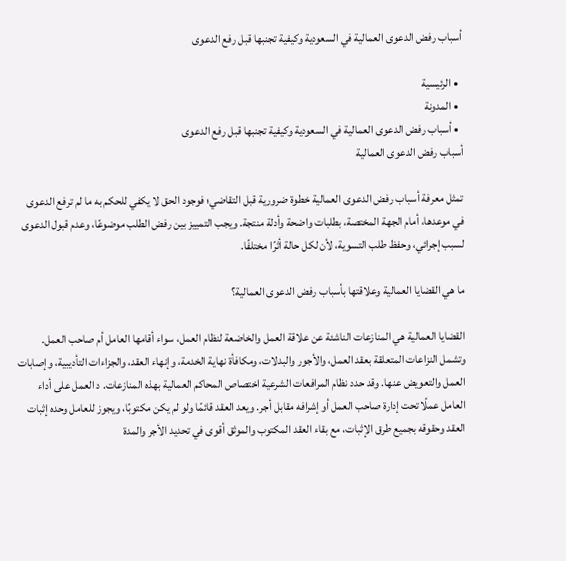أسباب رفض الدعوى العمالية في السعودية وكيفية تجنبها قبل رفع الدعوى

  • الرئيسية
  • المدونة
  • أسباب رفض الدعوى العمالية في السعودية وكيفية تجنبها قبل رفع الدعوى
أسباب رفض الدعوى العمالية

تمثل معرفة أسباب رفض الدعوى العمالية خطوة ضرورية قبل التقاضي؛ فوجود الحق لا يكفي للحكم به ما لم ترفع الدعوى في موعدها، أمام الجهة المختصة، بطلبات واضحة وأدلة منتجة. ويجب التمييز بين رفض الطلب موضوعًا، وعدم قبول الدعوى لسبب إجرائي، وحفظ طلب التسوية، لأن لكل حالة أثرًا مختلفًا.

ما هي القضايا العمالية وعلاقتها بأسباب رفض الدعوى العمالية؟

القضايا العمالية هي المنازعات الناشئة عن علاقة العمل والخاضعة لنظام العمل، سواء أقامها العامل أم صاحب العمل. وتشمل النزاعات المتعلقة بعقد العمل، والأجور والبدلات، ومكافأة نهاية الخدمة، وإنهاء العقد، والجزاءات التأديبية، وإصابات العمل والتعويض عنها. وقد حدد نظام المرافعات الشرعية اختصاص المحاكم العمالية بهذه المنازعات. د العمل على أداء العامل عملًا تحت إدارة صاحب العمل أو إشرافه مقابل أجر. ويعد العقد قائمًا ولو لم يكن مكتوبًا، ويجوز للعامل وحده إثبات العقد وحقوقه بجميع طرق الإثبات، مع بقاء العقد المكتوب والموثق أقوى في تحديد الأجر والمدة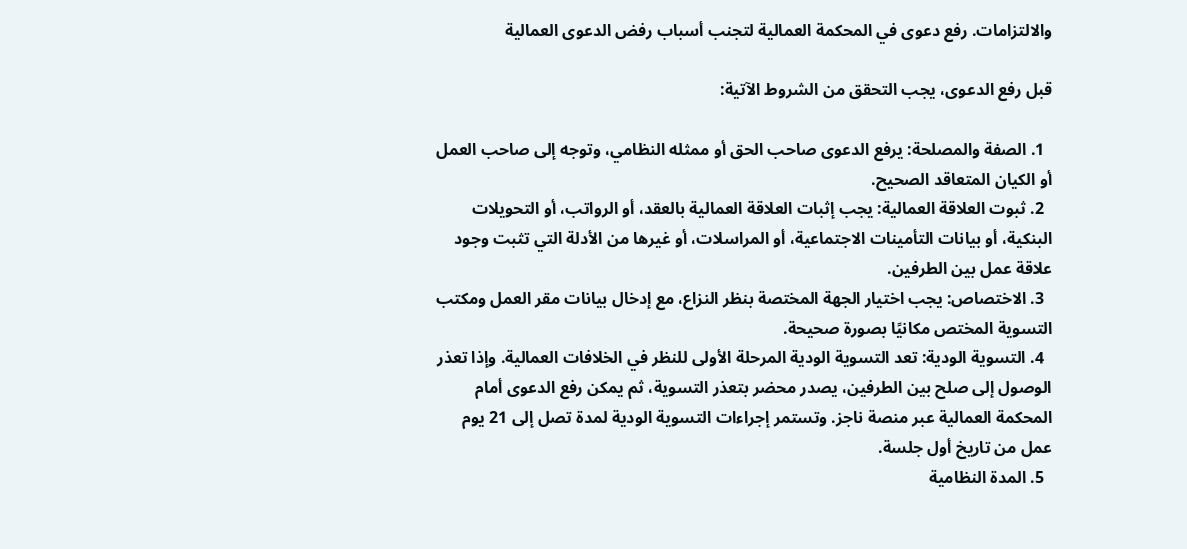والالتزامات. رفع دعوى في المحكمة العمالية لتجنب أسباب رفض الدعوى العمالية

قبل رفع الدعوى، يجب التحقق من الشروط الآتية:

  1. الصفة والمصلحة: يرفع الدعوى صاحب الحق أو ممثله النظامي، وتوجه إلى صاحب العمل أو الكيان المتعاقد الصحيح.
  2. ثبوت العلاقة العمالية: يجب إثبات العلاقة العمالية بالعقد، أو الرواتب، أو التحويلات البنكية، أو بيانات التأمينات الاجتماعية، أو المراسلات، أو غيرها من الأدلة التي تثبت وجود علاقة عمل بين الطرفين.
  3. الاختصاص: يجب اختيار الجهة المختصة بنظر النزاع، مع إدخال بيانات مقر العمل ومكتب التسوية المختص مكانيًا بصورة صحيحة.
  4. التسوية الودية: تعد التسوية الودية المرحلة الأولى للنظر في الخلافات العمالية. وإذا تعذر الوصول إلى صلح بين الطرفين، يصدر محضر بتعذر التسوية، ثم يمكن رفع الدعوى أمام المحكمة العمالية عبر منصة ناجز. وتستمر إجراءات التسوية الودية لمدة تصل إلى 21 يوم عمل من تاريخ أول جلسة.
  5. المدة النظامية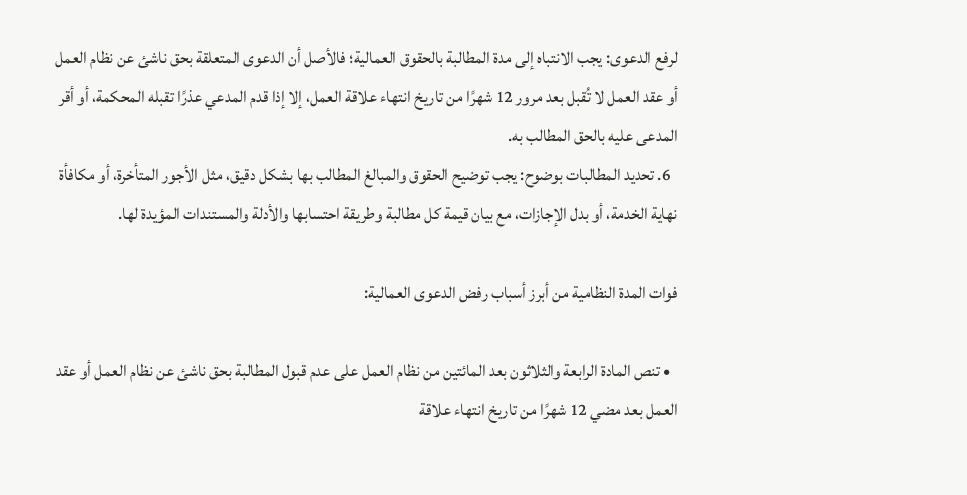لرفع الدعوى: يجب الانتباه إلى مدة المطالبة بالحقوق العمالية؛ فالأصل أن الدعوى المتعلقة بحق ناشئ عن نظام العمل أو عقد العمل لا تُقبل بعد مرور 12 شهرًا من تاريخ انتهاء علاقة العمل، إلا إذا قدم المدعي عذرًا تقبله المحكمة، أو أقر المدعى عليه بالحق المطالب به.
  6. تحديد المطالبات بوضوح: يجب توضيح الحقوق والمبالغ المطالب بها بشكل دقيق، مثل الأجور المتأخرة، أو مكافأة نهاية الخدمة، أو بدل الإجازات، مع بيان قيمة كل مطالبة وطريقة احتسابها والأدلة والمستندات المؤيدة لها.

فوات المدة النظامية من أبرز أسباب رفض الدعوى العمالية:

  • تنص المادة الرابعة والثلاثون بعد المائتين من نظام العمل على عدم قبول المطالبة بحق ناشئ عن نظام العمل أو عقد العمل بعد مضي 12 شهرًا من تاريخ انتهاء علاقة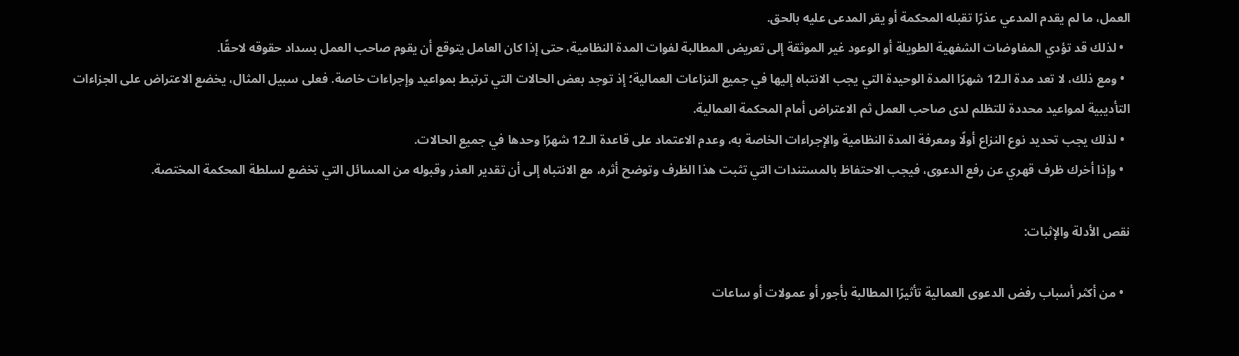العمل، ما لم يقدم المدعي عذرًا تقبله المحكمة أو يقر المدعى عليه بالحق.
  • لذلك قد تؤدي المفاوضات الشفهية الطويلة أو الوعود غير الموثقة إلى تعريض المطالبة لفوات المدة النظامية، حتى إذا كان العامل يتوقع أن يقوم صاحب العمل بسداد حقوقه لاحقًا.
  • ومع ذلك، لا تعد مدة الـ12 شهرًا المدة الوحيدة التي يجب الانتباه إليها في جميع النزاعات العمالية؛ إذ توجد بعض الحالات التي ترتبط بمواعيد وإجراءات خاصة. فعلى سبيل المثال، يخضع الاعتراض على الجزاءات التأديبية لمواعيد محددة للتظلم لدى صاحب العمل ثم الاعتراض أمام المحكمة العمالية.
  • لذلك يجب تحديد نوع النزاع أولًا ومعرفة المدة النظامية والإجراءات الخاصة به، وعدم الاعتماد على قاعدة الـ12 شهرًا وحدها في جميع الحالات.
  • وإذا أخرك ظرف قهري عن رفع الدعوى، فيجب الاحتفاظ بالمستندات التي تثبت هذا الظرف وتوضح أثره، مع الانتباه إلى أن تقدير العذر وقبوله من المسائل التي تخضع لسلطة المحكمة المختصة.

نقص الأدلة والإثبات:

  • من أكثر أسباب رفض الدعوى العمالية تأثيرًا المطالبة بأجور أو عمولات أو ساعات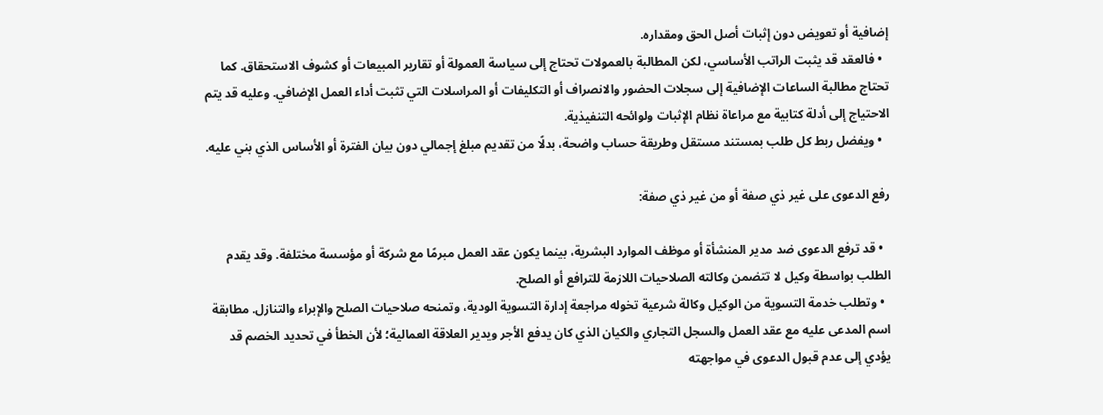إضافية أو تعويض دون إثبات أصل الحق ومقداره.
  • فالعقد قد يثبت الراتب الأساسي، لكن المطالبة بالعمولات تحتاج إلى سياسة العمولة أو تقارير المبيعات أو كشوف الاستحقاق. كما تحتاج مطالبة الساعات الإضافية إلى سجلات الحضور والانصراف أو التكليفات أو المراسلات التي تثبت أداء العمل الإضافي. وعليه قد يتم الاحتياج إلى أدلة كتابية مع مراعاة نظام الإثبات ولوائحه التنفيذية.
  • ويفضل ربط كل طلب بمستند مستقل وطريقة حساب واضحة، بدلًا من تقديم مبلغ إجمالي دون بيان الفترة أو الأساس الذي بني عليه.

رفع الدعوى على غير ذي صفة أو من غير ذي صفة:

  • قد ترفع الدعوى ضد مدير المنشأة أو موظف الموارد البشرية، بينما يكون عقد العمل مبرمًا مع شركة أو مؤسسة مختلفة. وقد يقدم الطلب بواسطة وكيل لا تتضمن وكالته الصلاحيات اللازمة للترافع أو الصلح.
  • وتطلب خدمة التسوية من الوكيل وكالة شرعية تخوله مراجعة إدارة التسوية الودية، وتمنحه صلاحيات الصلح والإبراء والتنازل. مطابقة اسم المدعى عليه مع عقد العمل والسجل التجاري والكيان الذي كان يدفع الأجر ويدير العلاقة العمالية؛ لأن الخطأ في تحديد الخصم قد يؤدي إلى عدم قبول الدعوى في مواجهته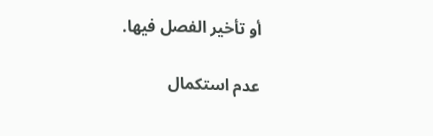أو تأخير الفصل فيها.

عدم استكمال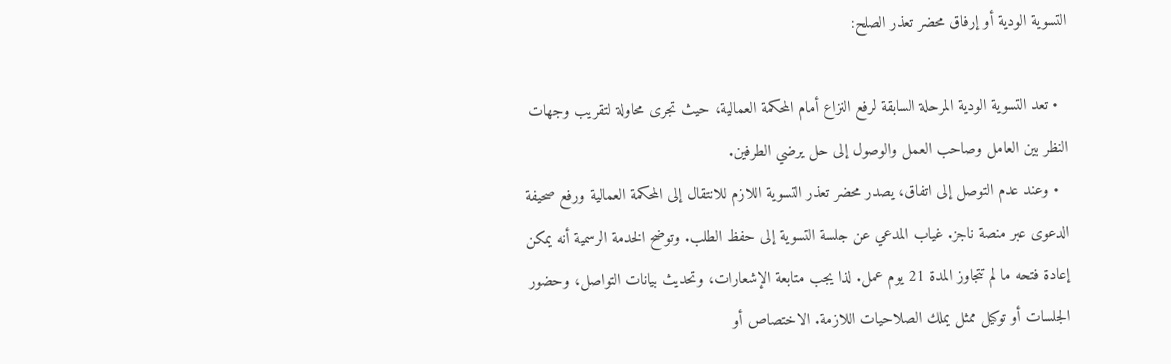التسوية الودية أو إرفاق محضر تعذر الصلح:

  • تعد التسوية الودية المرحلة السابقة لرفع النزاع أمام المحكمة العمالية، حيث تجرى محاولة لتقريب وجهات النظر بين العامل وصاحب العمل والوصول إلى حل يرضي الطرفين.
  • وعند عدم التوصل إلى اتفاق، يصدر محضر تعذر التسوية اللازم للانتقال إلى المحكمة العمالية ورفع صحيفة الدعوى عبر منصة ناجز. غياب المدعي عن جلسة التسوية إلى حفظ الطلب. وتوضح الخدمة الرسمية أنه يمكن إعادة فتحه ما لم تتجاوز المدة 21 يوم عمل. لذا يجب متابعة الإشعارات، وتحديث بيانات التواصل، وحضور الجلسات أو توكيل ممثل يملك الصلاحيات اللازمة. الاختصاص أو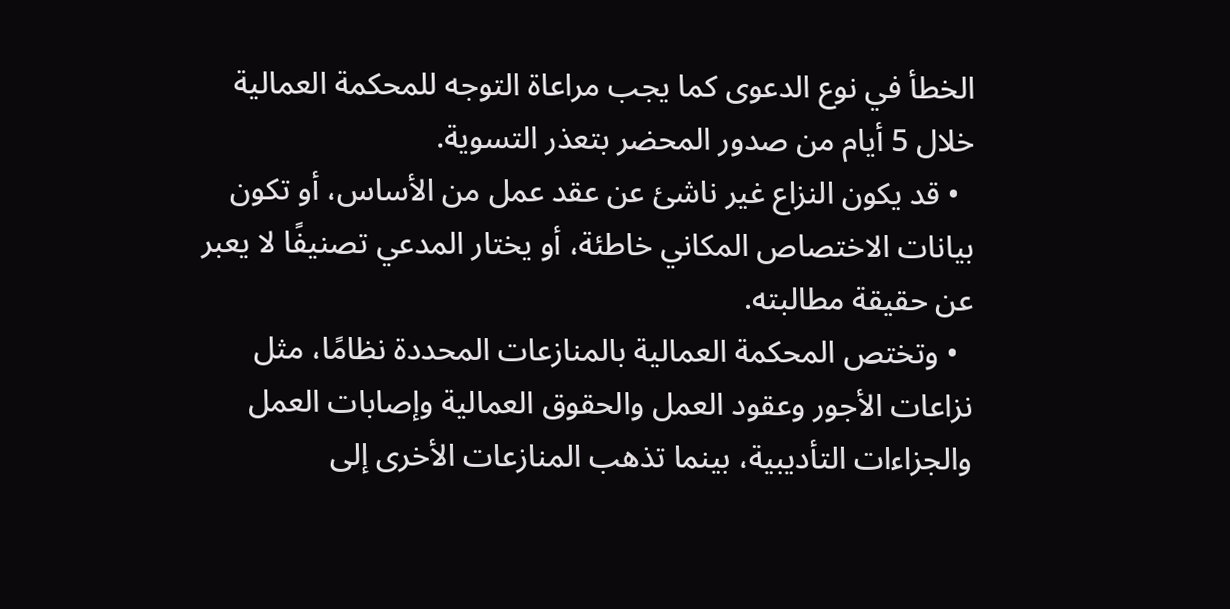الخطأ في نوع الدعوى كما يجب مراعاة التوجه للمحكمة العمالية خلال 5 أيام من صدور المحضر بتعذر التسوية.
  • قد يكون النزاع غير ناشئ عن عقد عمل من الأساس، أو تكون بيانات الاختصاص المكاني خاطئة، أو يختار المدعي تصنيفًا لا يعبر عن حقيقة مطالبته.
  • وتختص المحكمة العمالية بالمنازعات المحددة نظامًا، مثل نزاعات الأجور وعقود العمل والحقوق العمالية وإصابات العمل والجزاءات التأديبية، بينما تذهب المنازعات الأخرى إلى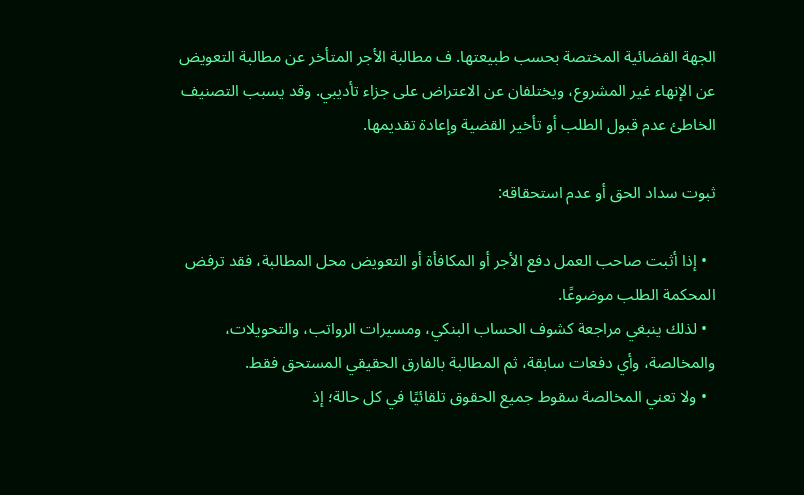الجهة القضائية المختصة بحسب طبيعتها. ف مطالبة الأجر المتأخر عن مطالبة التعويض عن الإنهاء غير المشروع، ويختلفان عن الاعتراض على جزاء تأديبي. وقد يسبب التصنيف الخاطئ عدم قبول الطلب أو تأخير القضية وإعادة تقديمها.

ثبوت سداد الحق أو عدم استحقاقه:

  • إذا أثبت صاحب العمل دفع الأجر أو المكافأة أو التعويض محل المطالبة، فقد ترفض المحكمة الطلب موضوعًا.
  • لذلك ينبغي مراجعة كشوف الحساب البنكي، ومسيرات الرواتب، والتحويلات، والمخالصة، وأي دفعات سابقة، ثم المطالبة بالفارق الحقيقي المستحق فقط.
  • ولا تعني المخالصة سقوط جميع الحقوق تلقائيًا في كل حالة؛ إذ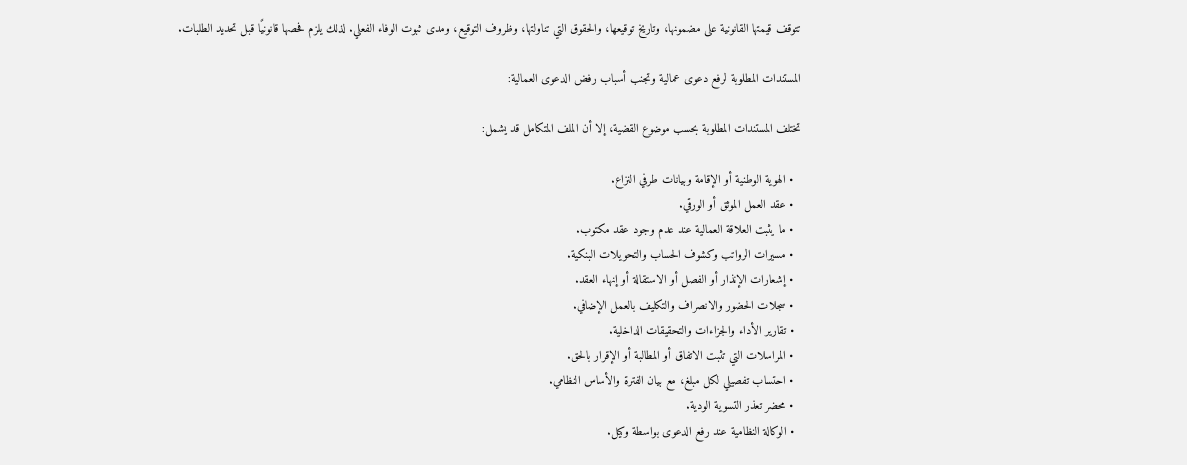تتوقف قيمتها القانونية على مضمونها، وتاريخ توقيعها، والحقوق التي تناولتها، وظروف التوقيع، ومدى ثبوت الوفاء الفعلي. لذلك يلزم فحصها قانونيًا قبل تحديد الطلبات.

المستندات المطلوبة لرفع دعوى عمالية وتجنب أسباب رفض الدعوى العمالية:

تختلف المستندات المطلوبة بحسب موضوع القضية، إلا أن الملف المتكامل قد يشمل:

  • الهوية الوطنية أو الإقامة وبيانات طرفي النزاع.
  • عقد العمل الموثق أو الورقي.
  • ما يثبت العلاقة العمالية عند عدم وجود عقد مكتوب.
  • مسيرات الرواتب وكشوف الحساب والتحويلات البنكية.
  • إشعارات الإنذار أو الفصل أو الاستقالة أو إنهاء العقد.
  • سجلات الحضور والانصراف والتكليف بالعمل الإضافي.
  • تقارير الأداء والجزاءات والتحقيقات الداخلية.
  • المراسلات التي تثبت الاتفاق أو المطالبة أو الإقرار بالحق.
  • احتساب تفصيلي لكل مبلغ، مع بيان الفترة والأساس النظامي.
  • محضر تعذر التسوية الودية.
  • الوكالة النظامية عند رفع الدعوى بواسطة وكيل.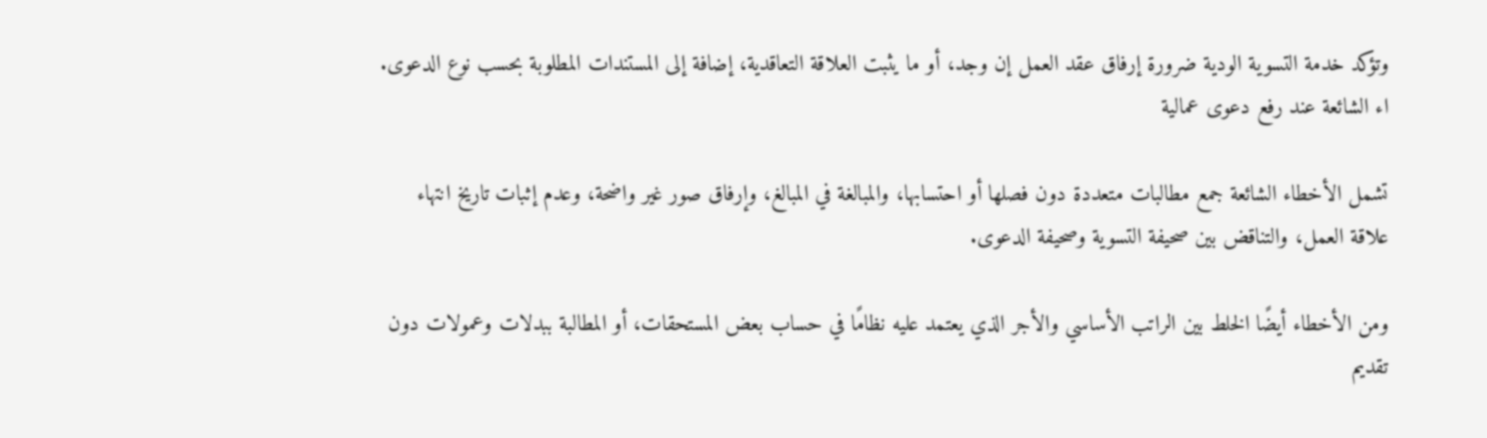وتؤكد خدمة التسوية الودية ضرورة إرفاق عقد العمل إن وجد، أو ما يثبت العلاقة التعاقدية، إضافة إلى المستندات المطلوبة بحسب نوع الدعوى. اء الشائعة عند رفع دعوى عمالية

تشمل الأخطاء الشائعة جمع مطالبات متعددة دون فصلها أو احتسابها، والمبالغة في المبالغ، وإرفاق صور غير واضحة، وعدم إثبات تاريخ انتهاء علاقة العمل، والتناقض بين صحيفة التسوية وصحيفة الدعوى.

ومن الأخطاء أيضًا الخلط بين الراتب الأساسي والأجر الذي يعتمد عليه نظامًا في حساب بعض المستحقات، أو المطالبة ببدلات وعمولات دون تقديم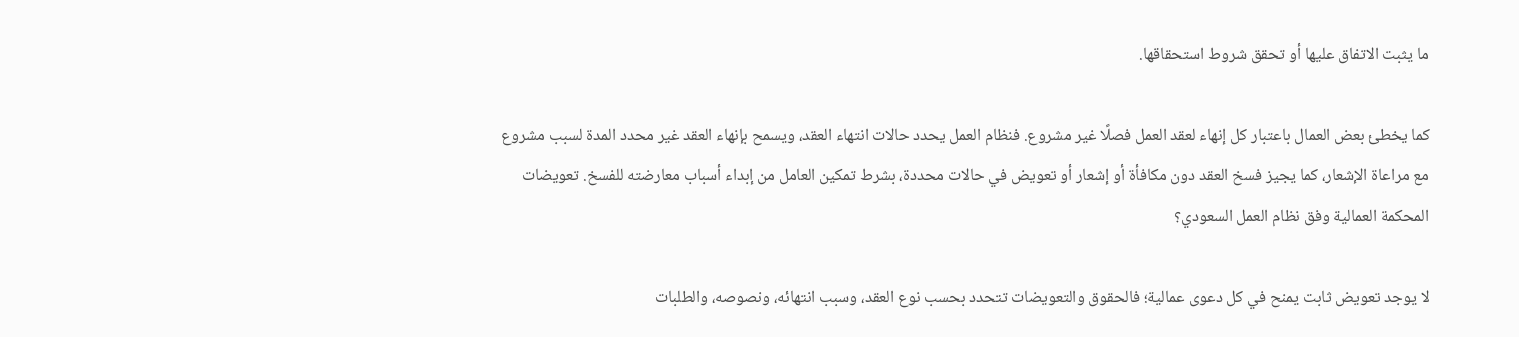ما يثبت الاتفاق عليها أو تحقق شروط استحقاقها.

كما يخطئ بعض العمال باعتبار كل إنهاء لعقد العمل فصلًا غير مشروع. فنظام العمل يحدد حالات انتهاء العقد، ويسمح بإنهاء العقد غير محدد المدة لسبب مشروع مع مراعاة الإشعار، كما يجيز فسخ العقد دون مكافأة أو إشعار أو تعويض في حالات محددة، بشرط تمكين العامل من إبداء أسباب معارضته للفسخ. تعويضات المحكمة العمالية وفق نظام العمل السعودي؟

لا يوجد تعويض ثابت يمنح في كل دعوى عمالية؛ فالحقوق والتعويضات تتحدد بحسب نوع العقد، وسبب انتهائه، ونصوصه، والطلبات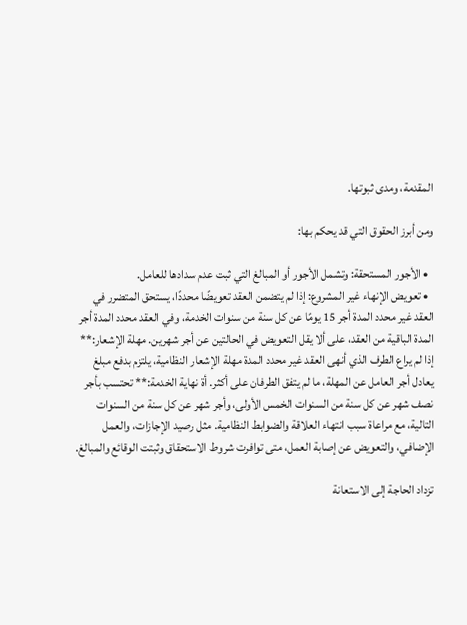المقدمة، ومدى ثبوتها.

ومن أبرز الحقوق التي قد يحكم بها:

  • الأجور المستحقة: وتشمل الأجور أو المبالغ التي ثبت عدم سدادها للعامل.
  • تعويض الإنهاء غير المشروع: إذا لم يتضمن العقد تعويضًا محددًا، يستحق المتضرر في العقد غير محدد المدة أجر 15 يومًا عن كل سنة من سنوات الخدمة، وفي العقد محدد المدة أجر المدة الباقية من العقد، على ألا يقل التعويض في الحالتين عن أجر شهرين. مهلة الإشعار:** إذا لم يراع الطرف الذي أنهى العقد غير محدد المدة مهلة الإشعار النظامية، يلتزم بدفع مبلغ يعادل أجر العامل عن المهلة، ما لم يتفق الطرفان على أكثر. أة نهاية الخدمة:** تحتسب بأجر نصف شهر عن كل سنة من السنوات الخمس الأولى، وأجر شهر عن كل سنة من السنوات التالية، مع مراعاة سبب انتهاء العلاقة والضوابط النظامية. مثل رصيد الإجازات، والعمل الإضافي، والتعويض عن إصابة العمل، متى توافرت شروط الاستحقاق وثبتت الوقائع والمبالغ.

تزداد الحاجة إلى الاستعانة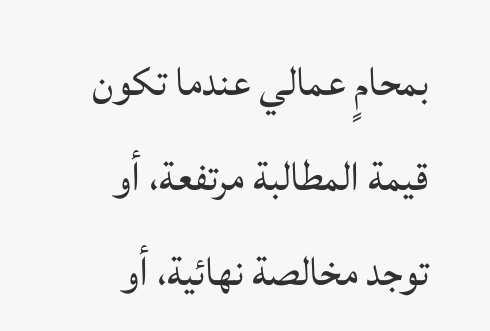بمحامٍ عمالي عندما تكون قيمة المطالبة مرتفعة، أو توجد مخالصة نهائية، أو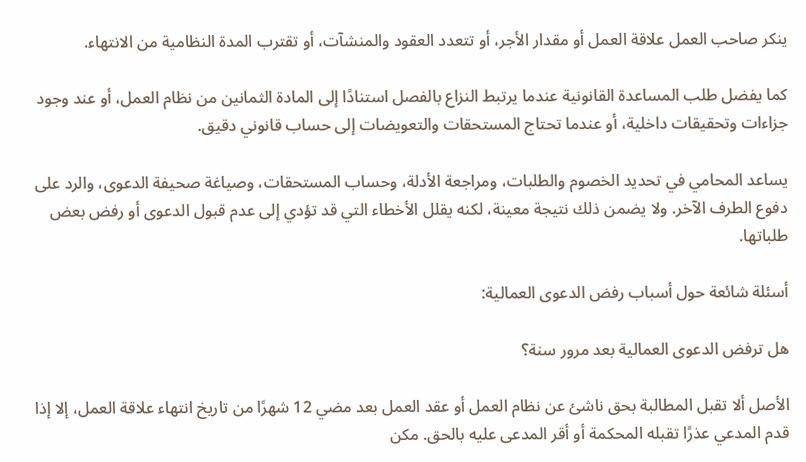ينكر صاحب العمل علاقة العمل أو مقدار الأجر، أو تتعدد العقود والمنشآت، أو تقترب المدة النظامية من الانتهاء.

كما يفضل طلب المساعدة القانونية عندما يرتبط النزاع بالفصل استنادًا إلى المادة الثمانين من نظام العمل، أو عند وجود جزاءات وتحقيقات داخلية، أو عندما تحتاج المستحقات والتعويضات إلى حساب قانوني دقيق.

يساعد المحامي في تحديد الخصوم والطلبات، ومراجعة الأدلة، وحساب المستحقات، وصياغة صحيفة الدعوى، والرد على دفوع الطرف الآخر. ولا يضمن ذلك نتيجة معينة، لكنه يقلل الأخطاء التي قد تؤدي إلى عدم قبول الدعوى أو رفض بعض طلباتها.

أسئلة شائعة حول أسباب رفض الدعوى العمالية:

هل ترفض الدعوى العمالية بعد مرور سنة؟

الأصل ألا تقبل المطالبة بحق ناشئ عن نظام العمل أو عقد العمل بعد مضي 12 شهرًا من تاريخ انتهاء علاقة العمل، إلا إذا قدم المدعي عذرًا تقبله المحكمة أو أقر المدعى عليه بالحق. مكن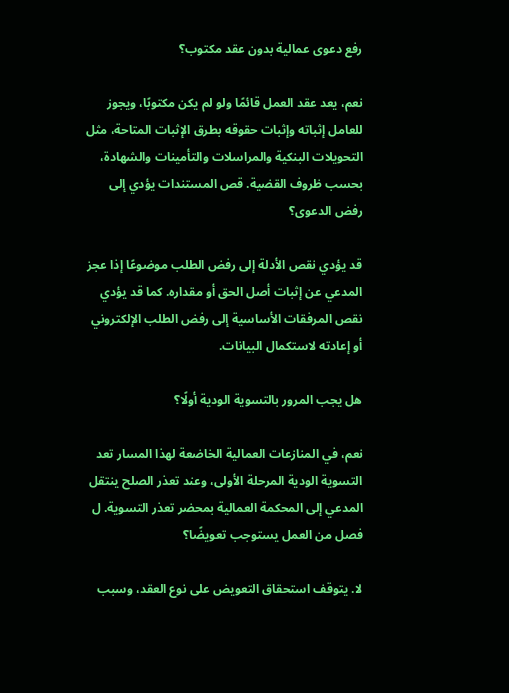رفع دعوى عمالية بدون عقد مكتوب؟

نعم، يعد عقد العمل قائمًا ولو لم يكن مكتوبًا، ويجوز للعامل إثباته وإثبات حقوقه بطرق الإثبات المتاحة، مثل التحويلات البنكية والمراسلات والتأمينات والشهادة، بحسب ظروف القضية. قص المستندات يؤدي إلى رفض الدعوى؟

قد يؤدي نقص الأدلة إلى رفض الطلب موضوعًا إذا عجز المدعي عن إثبات أصل الحق أو مقداره. كما قد يؤدي نقص المرفقات الأساسية إلى رفض الطلب الإلكتروني أو إعادته لاستكمال البيانات.

هل يجب المرور بالتسوية الودية أولًا؟

نعم، في المنازعات العمالية الخاضعة لهذا المسار تعد التسوية الودية المرحلة الأولى، وعند تعذر الصلح ينتقل المدعي إلى المحكمة العمالية بمحضر تعذر التسوية. ل فصل من العمل يستوجب تعويضًا؟

لا. يتوقف استحقاق التعويض على نوع العقد، وسبب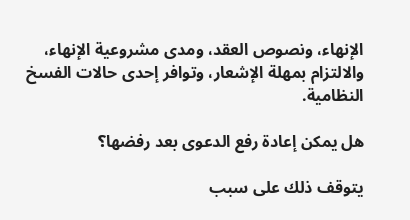الإنهاء، ونصوص العقد، ومدى مشروعية الإنهاء، والالتزام بمهلة الإشعار، وتوافر إحدى حالات الفسخ النظامية.

هل يمكن إعادة رفع الدعوى بعد رفضها؟

يتوقف ذلك على سبب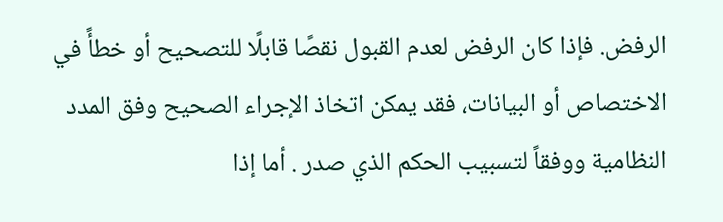الرفض. فإذا كان الرفض لعدم القبول نقصًا قابلًا للتصحيح أو خطأً في الاختصاص أو البيانات، فقد يمكن اتخاذ الإجراء الصحيح وفق المدد النظامية ووفقاً لتسبيب الحكم الذي صدر . أما إذا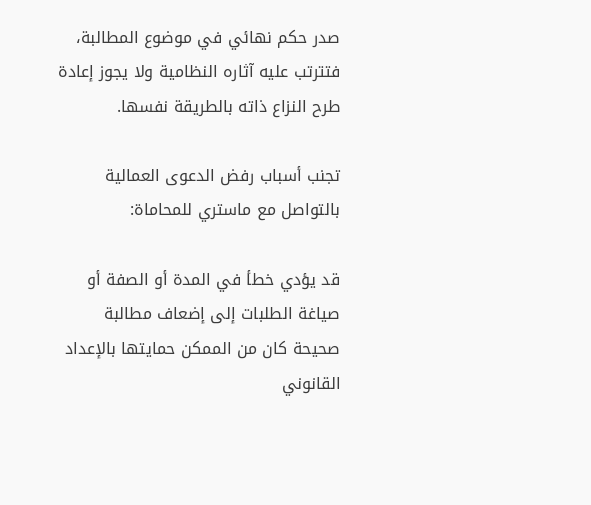صدر حكم نهائي في موضوع المطالبة، فتترتب عليه آثاره النظامية ولا يجوز إعادة طرح النزاع ذاته بالطريقة نفسها.

تجنب أسباب رفض الدعوى العمالية بالتواصل مع ماستري للمحاماة:

قد يؤدي خطأ في المدة أو الصفة أو صياغة الطلبات إلى إضعاف مطالبة صحيحة كان من الممكن حمايتها بالإعداد القانوني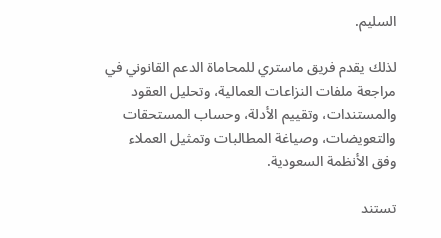السليم.

لذلك يقدم فريق ماستري للمحاماة الدعم القانوني في مراجعة ملفات النزاعات العمالية، وتحليل العقود والمستندات، وتقييم الأدلة، وحساب المستحقات والتعويضات، وصياغة المطالبات وتمثيل العملاء وفق الأنظمة السعودية.

تستند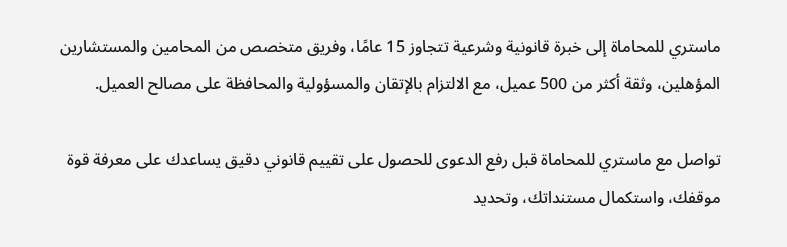ماستري للمحاماة إلى خبرة قانونية وشرعية تتجاوز 15 عامًا، وفريق متخصص من المحامين والمستشارين المؤهلين، وثقة أكثر من 500 عميل، مع الالتزام بالإتقان والمسؤولية والمحافظة على مصالح العميل.

تواصل مع ماستري للمحاماة قبل رفع الدعوى للحصول على تقييم قانوني دقيق يساعدك على معرفة قوة موقفك، واستكمال مستنداتك، وتحديد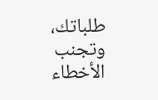طلباتك، وتجنب الأخطاء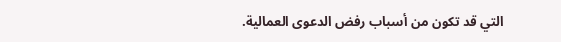التي قد تكون من أسباب رفض الدعوى العمالية.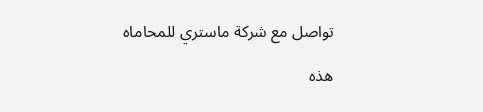تواصل مع شركة ماستري للمحاماه

هذه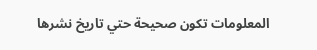المعلومات تكون صحيحة حتي تاريخ نشرها